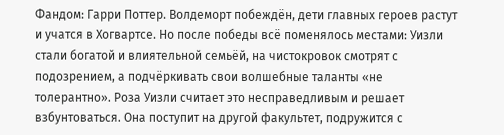Фандом: Гарри Поттер. Волдеморт побеждён, дети главных героев растут и учатся в Хогвартсе. Но после победы всё поменялось местами: Уизли стали богатой и влиятельной семьёй, на чистокровок смотрят с подозрением, а подчёркивать свои волшебные таланты «не толерантно». Роза Уизли считает это несправедливым и решает взбунтоваться. Она поступит на другой факультет, подружится с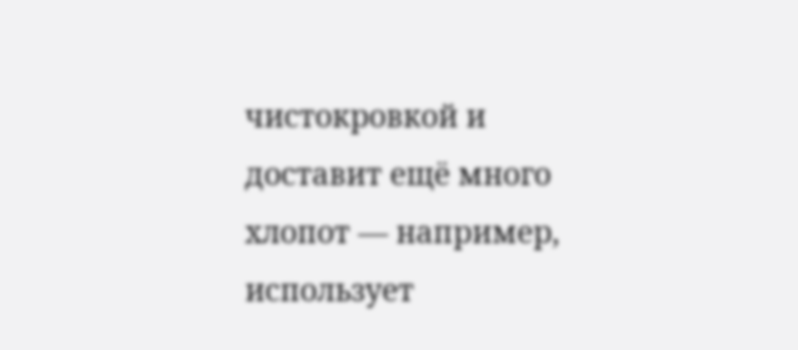чистокровкой и доставит ещё много хлопот — например, использует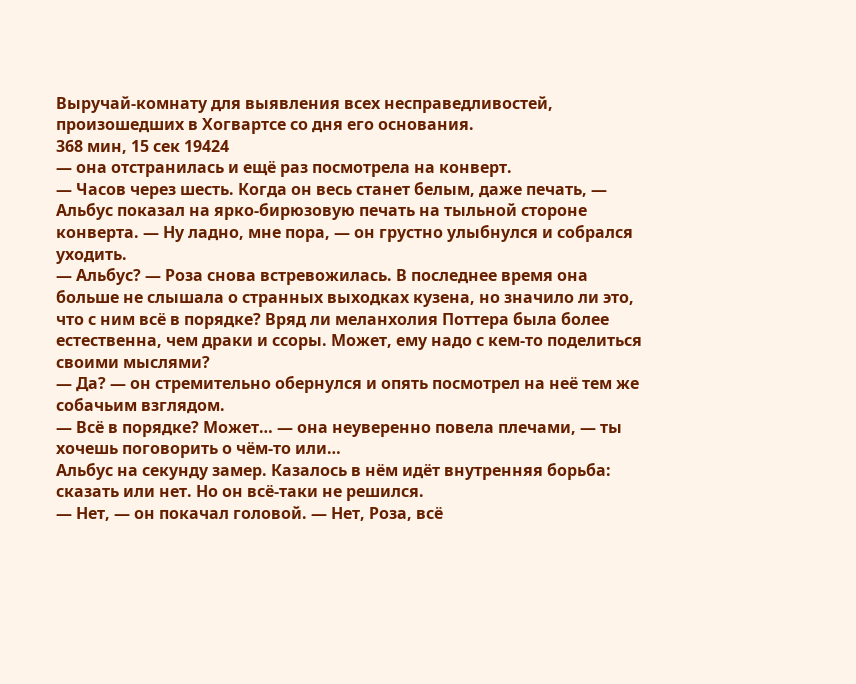Выручай-комнату для выявления всех несправедливостей, произошедших в Хогвартсе со дня его основания.
368 мин, 15 сек 19424
— она отстранилась и ещё раз посмотрела на конверт.
— Часов через шесть. Когда он весь станет белым, даже печать, — Альбус показал на ярко-бирюзовую печать на тыльной стороне конверта. — Ну ладно, мне пора, — он грустно улыбнулся и собрался уходить.
— Альбус? — Роза снова встревожилась. В последнее время она больше не слышала о странных выходках кузена, но значило ли это, что с ним всё в порядке? Вряд ли меланхолия Поттера была более естественна, чем драки и ссоры. Может, ему надо с кем-то поделиться своими мыслями?
— Да? — он стремительно обернулся и опять посмотрел на неё тем же собачьим взглядом.
— Всё в порядке? Может… — она неуверенно повела плечами, — ты хочешь поговорить о чём-то или…
Альбус на секунду замер. Казалось в нём идёт внутренняя борьба: сказать или нет. Но он всё-таки не решился.
— Нет, — он покачал головой. — Нет, Роза, всё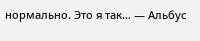нормально. Это я так… — Альбус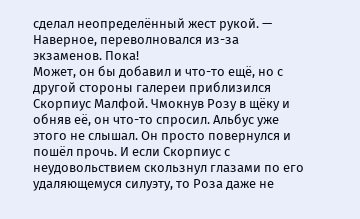сделал неопределённый жест рукой. — Наверное, переволновался из-за экзаменов. Пока!
Может, он бы добавил и что-то ещё, но с другой стороны галереи приблизился Скорпиус Малфой. Чмокнув Розу в щёку и обняв её, он что-то спросил. Альбус уже этого не слышал. Он просто повернулся и пошёл прочь. И если Скорпиус с неудовольствием скользнул глазами по его удаляющемуся силуэту, то Роза даже не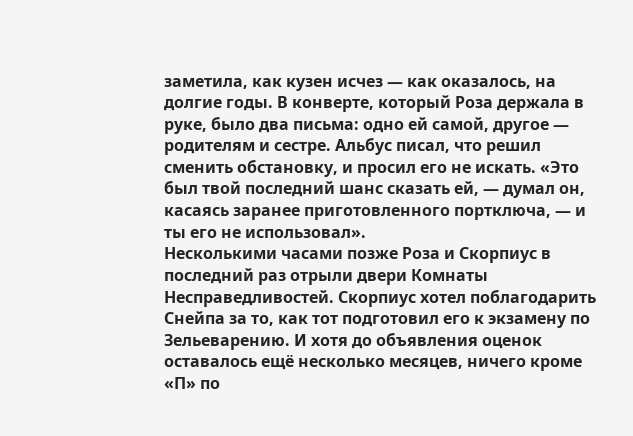заметила, как кузен исчез — как оказалось, на долгие годы. В конверте, который Роза держала в руке, было два письма: одно ей самой, другое — родителям и сестре. Альбус писал, что решил сменить обстановку, и просил его не искать. «Это был твой последний шанс сказать ей, — думал он, касаясь заранее приготовленного портключа, — и ты его не использовал».
Несколькими часами позже Роза и Скорпиус в последний раз отрыли двери Комнаты Несправедливостей. Скорпиус хотел поблагодарить Снейпа за то, как тот подготовил его к экзамену по Зельеварению. И хотя до объявления оценок оставалось ещё несколько месяцев, ничего кроме «П» по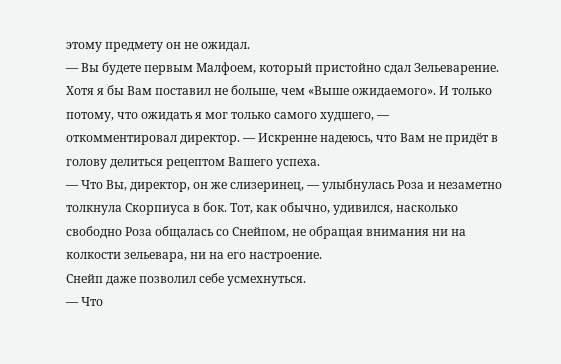этому предмету он не ожидал.
— Вы будете первым Малфоем, который пристойно сдал Зельеварение. Хотя я бы Вам поставил не больше, чем «Выше ожидаемого». И только потому, что ожидать я мог только самого худшего, — откомментировал директор. — Искренне надеюсь, что Вам не придёт в голову делиться рецептом Вашего успеха.
— Что Вы, директор, он же слизеринец, — улыбнулась Роза и незаметно толкнула Скорпиуса в бок. Тот, как обычно, удивился, насколько свободно Роза общалась со Снейпом, не обращая внимания ни на колкости зельевара, ни на его настроение.
Снейп даже позволил себе усмехнуться.
— Что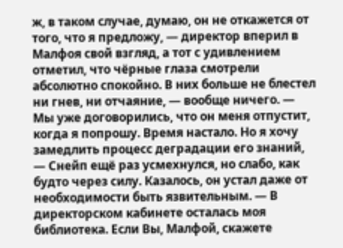ж, в таком случае, думаю, он не откажется от того, что я предложу, — директор вперил в Малфоя свой взгляд, а тот с удивлением отметил, что чёрные глаза смотрели абсолютно спокойно. В них больше не блестел ни гнев, ни отчаяние, — вообще ничего. — Мы уже договорились, что он меня отпустит, когда я попрошу. Время настало. Но я хочу замедлить процесс деградации его знаний, — Снейп ещё раз усмехнулся, но слабо, как будто через силу. Казалось, он устал даже от необходимости быть язвительным. — В директорском кабинете осталась моя библиотека. Если Вы, Малфой, скажете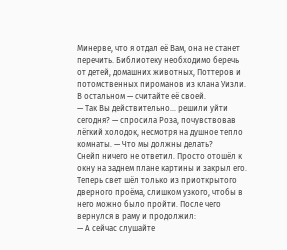Минерве, что я отдал её Вам, она не станет перечить. Библиотеку необходимо беречь от детей, домашних животных, Поттеров и потомственных пироманов из клана Уизли. В остальном — считайте её своей.
— Так Вы действительно… решили уйти сегодня? — спросила Роза, почувствовав лёгкий холодок, несмотря на душное тепло комнаты. — Что мы должны делать?
Снейп ничего не ответил. Просто отошёл к окну на заднем плане картины и закрыл его. Теперь свет шёл только из приоткрытого дверного проёма, слишком узкого, чтобы в него можно было пройти. После чего вернулся в раму и продолжил:
— А сейчас слушайте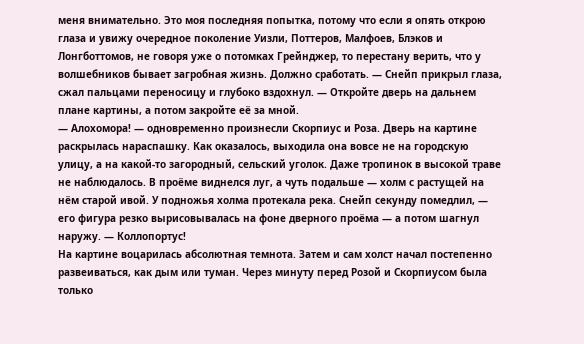меня внимательно. Это моя последняя попытка, потому что если я опять открою глаза и увижу очередное поколение Уизли, Поттеров, Малфоев, Блэков и Лонгботтомов, не говоря уже о потомках Грейнджер, то перестану верить, что у волшебников бывает загробная жизнь. Должно сработать. — Снейп прикрыл глаза, сжал пальцами переносицу и глубоко вздохнул. — Откройте дверь на дальнем плане картины, а потом закройте её за мной.
— Алохомора! — одновременно произнесли Скорпиус и Роза. Дверь на картине раскрылась нараспашку. Как оказалось, выходила она вовсе не на городскую улицу, а на какой-то загородный, сельский уголок. Даже тропинок в высокой траве не наблюдалось. В проёме виднелся луг, а чуть подальше — холм с растущей на нём старой ивой. У подножья холма протекала река. Снейп секунду помедлил, — его фигура резко вырисовывалась на фоне дверного проёма — а потом шагнул наружу. — Коллопортус!
На картине воцарилась абсолютная темнота. Затем и сам холст начал постепенно развеиваться, как дым или туман. Через минуту перед Розой и Скорпиусом была только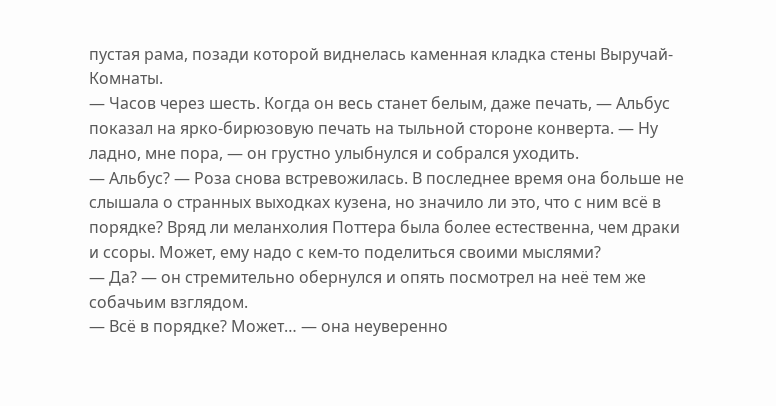пустая рама, позади которой виднелась каменная кладка стены Выручай-Комнаты.
— Часов через шесть. Когда он весь станет белым, даже печать, — Альбус показал на ярко-бирюзовую печать на тыльной стороне конверта. — Ну ладно, мне пора, — он грустно улыбнулся и собрался уходить.
— Альбус? — Роза снова встревожилась. В последнее время она больше не слышала о странных выходках кузена, но значило ли это, что с ним всё в порядке? Вряд ли меланхолия Поттера была более естественна, чем драки и ссоры. Может, ему надо с кем-то поделиться своими мыслями?
— Да? — он стремительно обернулся и опять посмотрел на неё тем же собачьим взглядом.
— Всё в порядке? Может… — она неуверенно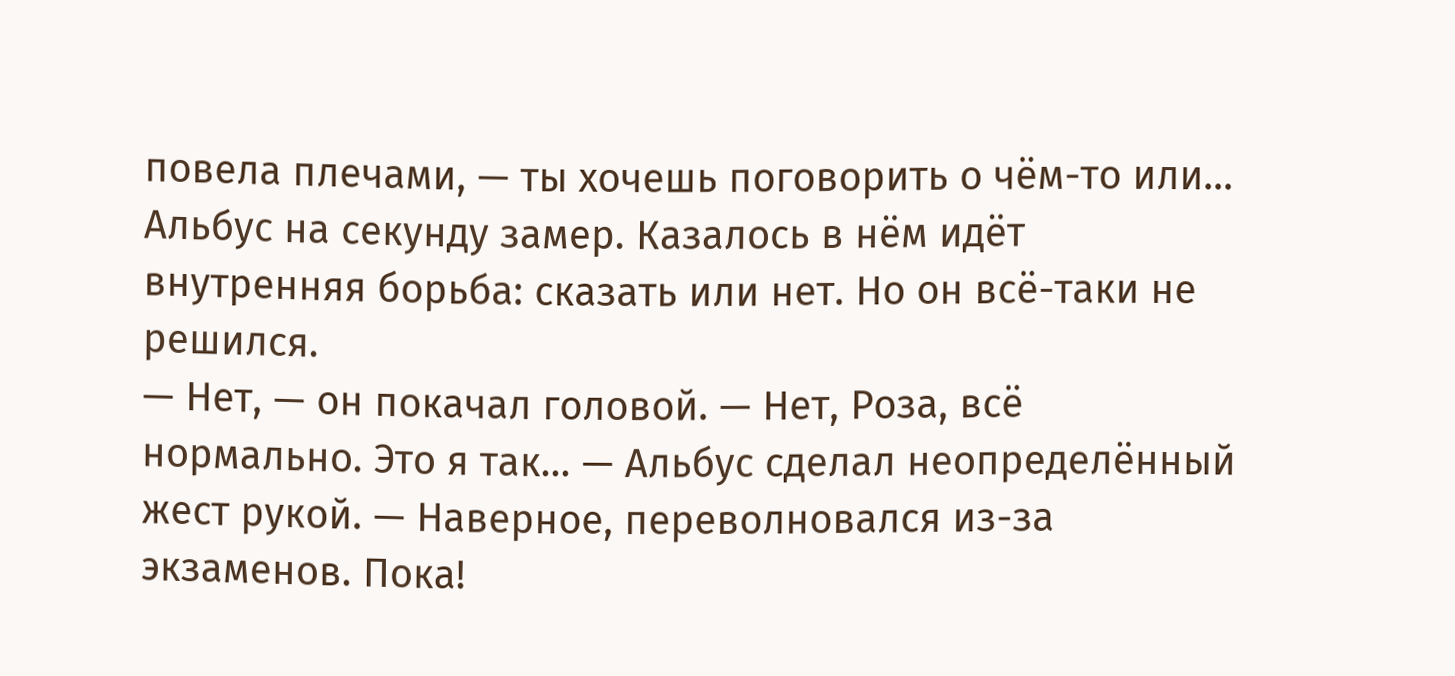повела плечами, — ты хочешь поговорить о чём-то или…
Альбус на секунду замер. Казалось в нём идёт внутренняя борьба: сказать или нет. Но он всё-таки не решился.
— Нет, — он покачал головой. — Нет, Роза, всё нормально. Это я так… — Альбус сделал неопределённый жест рукой. — Наверное, переволновался из-за экзаменов. Пока!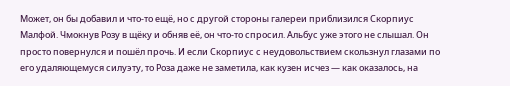Может, он бы добавил и что-то ещё, но с другой стороны галереи приблизился Скорпиус Малфой. Чмокнув Розу в щёку и обняв её, он что-то спросил. Альбус уже этого не слышал. Он просто повернулся и пошёл прочь. И если Скорпиус с неудовольствием скользнул глазами по его удаляющемуся силуэту, то Роза даже не заметила, как кузен исчез — как оказалось, на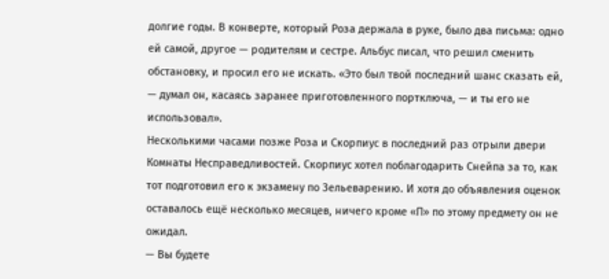долгие годы. В конверте, который Роза держала в руке, было два письма: одно ей самой, другое — родителям и сестре. Альбус писал, что решил сменить обстановку, и просил его не искать. «Это был твой последний шанс сказать ей, — думал он, касаясь заранее приготовленного портключа, — и ты его не использовал».
Несколькими часами позже Роза и Скорпиус в последний раз отрыли двери Комнаты Несправедливостей. Скорпиус хотел поблагодарить Снейпа за то, как тот подготовил его к экзамену по Зельеварению. И хотя до объявления оценок оставалось ещё несколько месяцев, ничего кроме «П» по этому предмету он не ожидал.
— Вы будете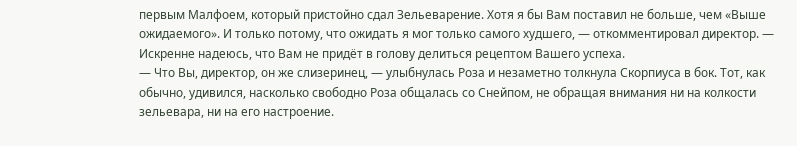первым Малфоем, который пристойно сдал Зельеварение. Хотя я бы Вам поставил не больше, чем «Выше ожидаемого». И только потому, что ожидать я мог только самого худшего, — откомментировал директор. — Искренне надеюсь, что Вам не придёт в голову делиться рецептом Вашего успеха.
— Что Вы, директор, он же слизеринец, — улыбнулась Роза и незаметно толкнула Скорпиуса в бок. Тот, как обычно, удивился, насколько свободно Роза общалась со Снейпом, не обращая внимания ни на колкости зельевара, ни на его настроение.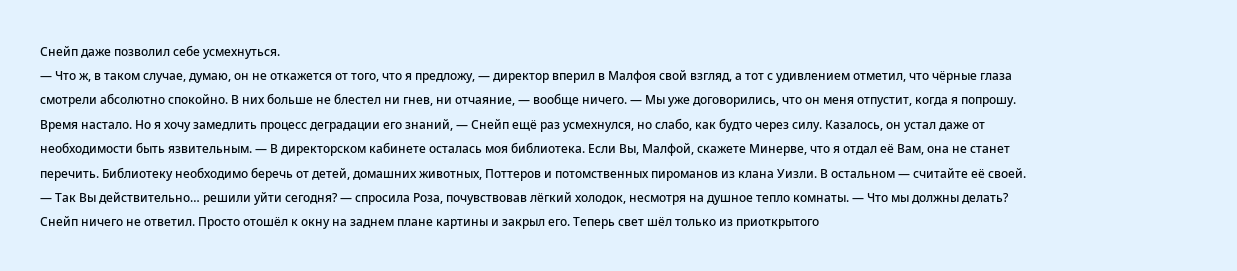Снейп даже позволил себе усмехнуться.
— Что ж, в таком случае, думаю, он не откажется от того, что я предложу, — директор вперил в Малфоя свой взгляд, а тот с удивлением отметил, что чёрные глаза смотрели абсолютно спокойно. В них больше не блестел ни гнев, ни отчаяние, — вообще ничего. — Мы уже договорились, что он меня отпустит, когда я попрошу. Время настало. Но я хочу замедлить процесс деградации его знаний, — Снейп ещё раз усмехнулся, но слабо, как будто через силу. Казалось, он устал даже от необходимости быть язвительным. — В директорском кабинете осталась моя библиотека. Если Вы, Малфой, скажете Минерве, что я отдал её Вам, она не станет перечить. Библиотеку необходимо беречь от детей, домашних животных, Поттеров и потомственных пироманов из клана Уизли. В остальном — считайте её своей.
— Так Вы действительно… решили уйти сегодня? — спросила Роза, почувствовав лёгкий холодок, несмотря на душное тепло комнаты. — Что мы должны делать?
Снейп ничего не ответил. Просто отошёл к окну на заднем плане картины и закрыл его. Теперь свет шёл только из приоткрытого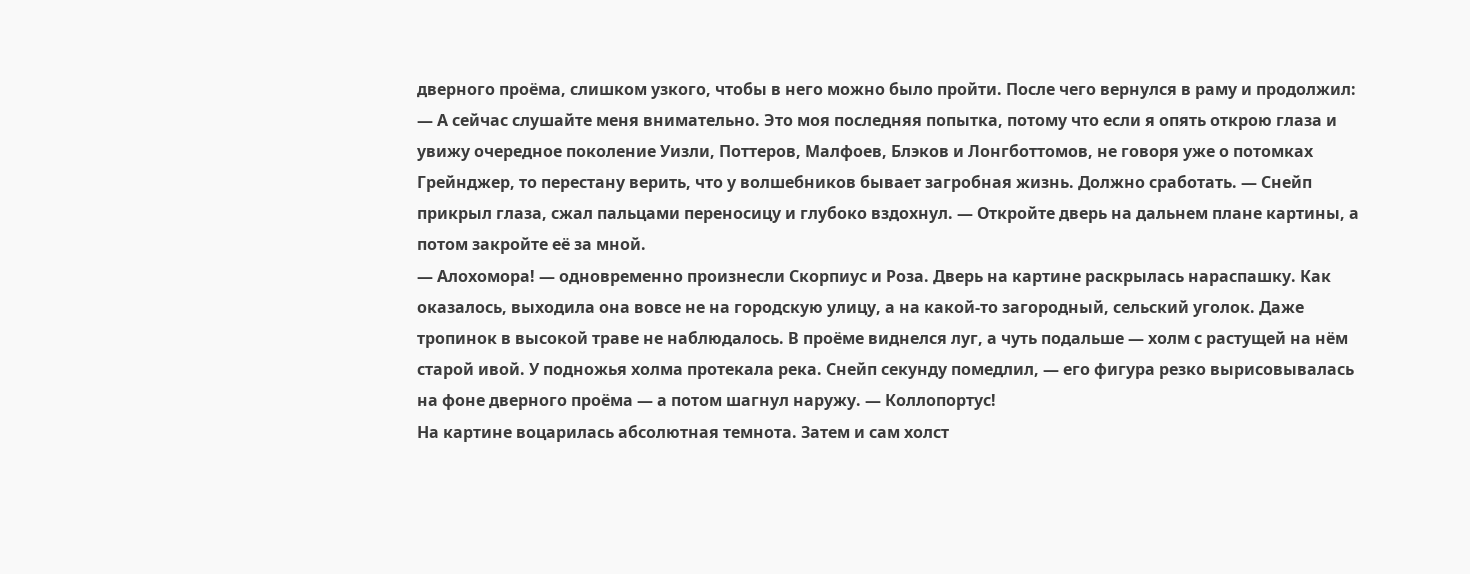дверного проёма, слишком узкого, чтобы в него можно было пройти. После чего вернулся в раму и продолжил:
— А сейчас слушайте меня внимательно. Это моя последняя попытка, потому что если я опять открою глаза и увижу очередное поколение Уизли, Поттеров, Малфоев, Блэков и Лонгботтомов, не говоря уже о потомках Грейнджер, то перестану верить, что у волшебников бывает загробная жизнь. Должно сработать. — Снейп прикрыл глаза, сжал пальцами переносицу и глубоко вздохнул. — Откройте дверь на дальнем плане картины, а потом закройте её за мной.
— Алохомора! — одновременно произнесли Скорпиус и Роза. Дверь на картине раскрылась нараспашку. Как оказалось, выходила она вовсе не на городскую улицу, а на какой-то загородный, сельский уголок. Даже тропинок в высокой траве не наблюдалось. В проёме виднелся луг, а чуть подальше — холм с растущей на нём старой ивой. У подножья холма протекала река. Снейп секунду помедлил, — его фигура резко вырисовывалась на фоне дверного проёма — а потом шагнул наружу. — Коллопортус!
На картине воцарилась абсолютная темнота. Затем и сам холст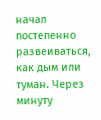начал постепенно развеиваться, как дым или туман. Через минуту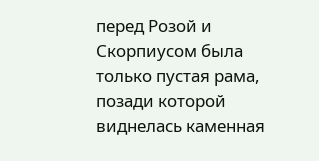перед Розой и Скорпиусом была только пустая рама, позади которой виднелась каменная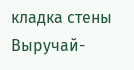кладка стены Выручай-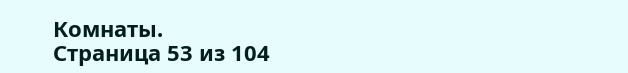Комнаты.
Страница 53 из 104